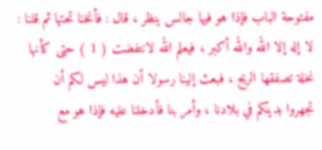مفتوحة الباب فإذا هو فيها جالس ينظر ، قال : فأنخنا تحتها ثم قلنا :
لا إله إلا الله والله أكبر ، فيعلم الله لانتفضت ( 1 ) حتى كأنها
نخلة تصفقها الريح ، فبعث إلينا رسولا أن هذا ليس لكم أن
تجهروا بدينكم في بلادنا ، وأمر بنا فأدخلنا عليه فإذا هو مع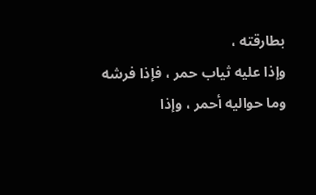بطارقته ،
وإذا عليه ثياب حمر ، فإذا فرشه وما حواليه أحمر ، وإذا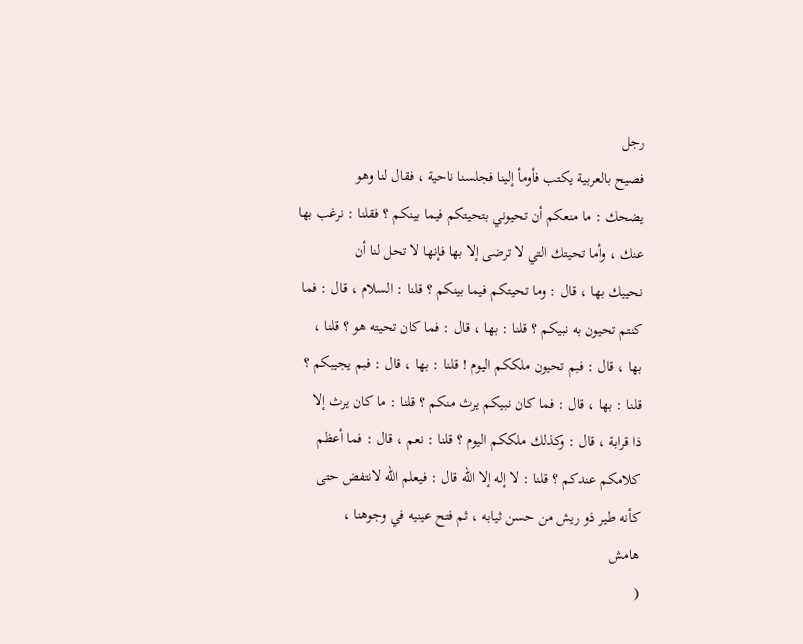رجل
فصيح بالعربية يكتب فأومأ إلينا فجلسنا ناحية ، فقال لنا وهو
يضحك : ما منعكم أن تحيوني بتحيتكم فيما بينكم ؟ فقلنا : نرغب بها
عنك ، وأما تحيتك التي لا ترضى إلا بها فإنها لا تحل لنا أن
نحييك بها ، قال : وما تحيتكم فيما بينكم ؟ قلنا : السلام ، قال : فما
كنتم تحيون به نبيكم ؟ قلنا : بها ، قال : فما كان تحيته هو ؟ قلنا ،
بها ، قال : فبم تحيون ملككم اليوم ! قلنا : بها ، قال : فبم يجيبكم ؟
قلنا : بها ، قال : فما كان نبيكم يرث منكم ؟ قلنا : ما كان يرث إلا
ذا قرابة ، قال : وكذلك ملككم اليوم ؟ قلنا : نعم ، قال : فما أعظم
كلامكم عندكم ؟ قلنا : لا إله إلا الله قال : فيعلم الله لانتفض حتى
كأنه طير ذو ريش من حسن ثيابه ، ثم فتح عينيه في وجوهنا ،
هامش
(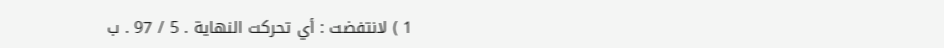1 ) لانتفضت : أي تحركت النهاية . 5 / 97 . ب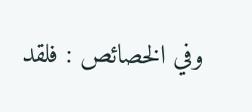وفي الخصائص : فلقد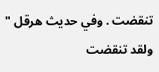تنقضت . وفي حديث هرقل " ولقد تنقضت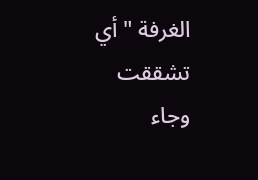الغرفة " أي تشققت وجاء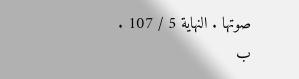صوتها . النهاية 5 / 107 . ب